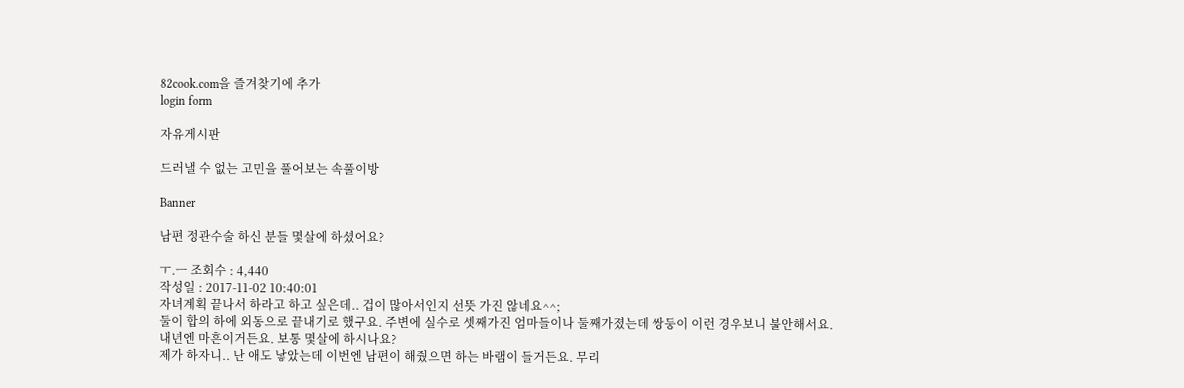82cook.com을 즐겨찾기에 추가
login form

자유게시판

드러낼 수 없는 고민을 풀어보는 속풀이방

Banner

남편 정관수술 하신 분들 몇살에 하셨어요?

ㅜ.ㅡ 조회수 : 4,440
작성일 : 2017-11-02 10:40:01
자녀계획 끝나서 하라고 하고 싶은데.. 겁이 많아서인지 선뜻 가진 않네요^^;
둘이 합의 하에 외동으로 끝내기로 했구요. 주변에 실수로 셋째가진 엄마들이나 둘째가졌는데 쌍둥이 이런 경우보니 불안해서요.
내년엔 마흔이거든요. 보통 몇살에 하시나요?
제가 하자니.. 난 애도 낳았는데 이번엔 남편이 해줬으면 하는 바램이 들거든요. 무리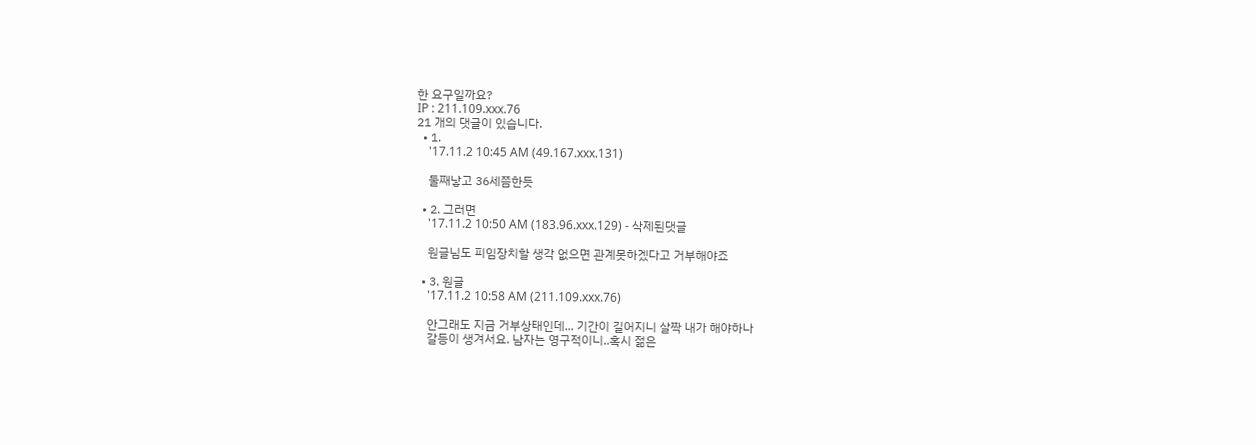한 요구일까요?
IP : 211.109.xxx.76
21 개의 댓글이 있습니다.
  • 1.
    '17.11.2 10:45 AM (49.167.xxx.131)

    둘째낳고 36세쯤한듯

  • 2. 그러면
    '17.11.2 10:50 AM (183.96.xxx.129) - 삭제된댓글

    원글님도 피임장치할 생각 없으면 관계못하겠다고 거부해야죠

  • 3. 원글
    '17.11.2 10:58 AM (211.109.xxx.76)

    안그래도 지금 거부상태인데... 기간이 길어지니 살짝 내가 해야하나
    갈등이 생겨서요. 남자는 영구적이니..혹시 젊은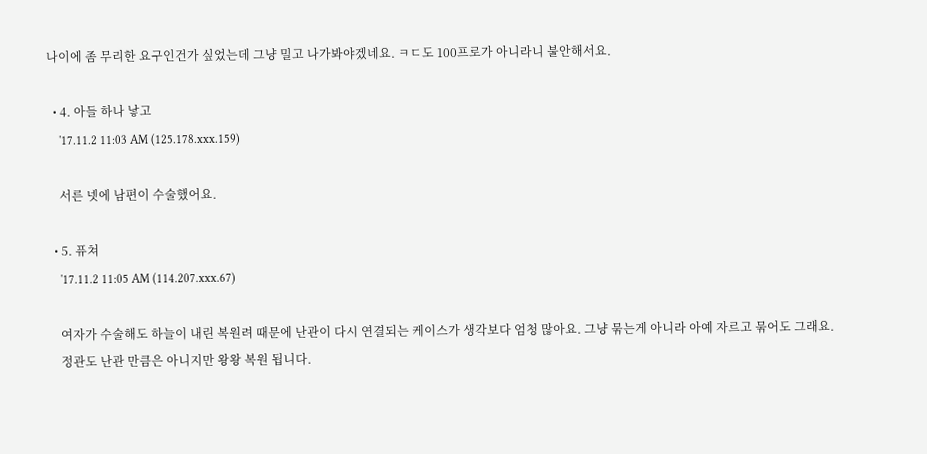나이에 좀 무리한 요구인건가 싶었는데 그냥 밀고 나가봐야겠네요. ㅋㄷ도 100프로가 아니라니 불안해서요.

  • 4. 아들 하나 낳고
    '17.11.2 11:03 AM (125.178.xxx.159)

    서른 넷에 남편이 수술했어요.

  • 5. 퓨쳐
    '17.11.2 11:05 AM (114.207.xxx.67)

    여자가 수술해도 하늘이 내린 복원려 때문에 난관이 다시 연결되는 케이스가 생각보다 엄청 많아요. 그냥 묶는게 아니라 아예 자르고 묶어도 그래요.
    정관도 난관 만큼은 아니지만 왕왕 복원 됩니다.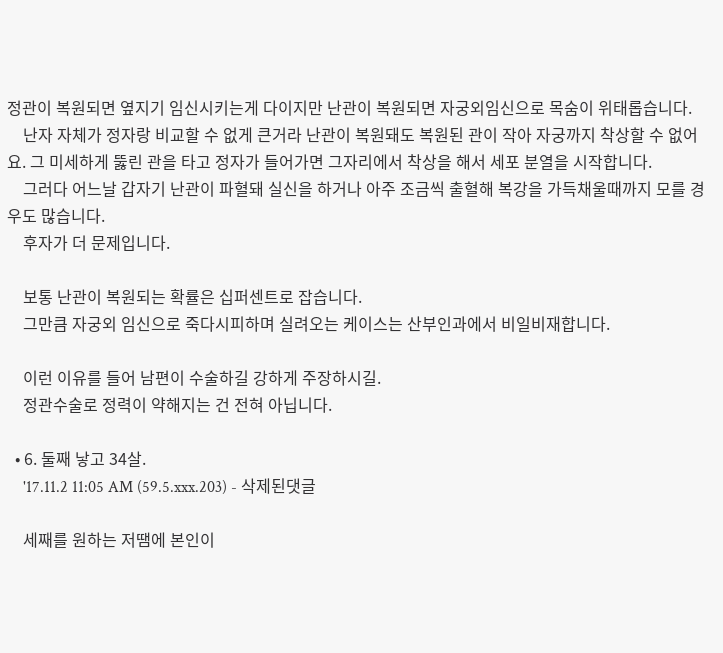정관이 복원되면 옆지기 임신시키는게 다이지만 난관이 복원되면 자궁외임신으로 목숨이 위태롭습니다.
    난자 자체가 정자랑 비교할 수 없게 큰거라 난관이 복원돼도 복원된 관이 작아 자궁까지 착상할 수 없어요. 그 미세하게 뚫린 관을 타고 정자가 들어가면 그자리에서 착상을 해서 세포 분열을 시작합니다.
    그러다 어느날 갑자기 난관이 파혈돼 실신을 하거나 아주 조금씩 출혈해 복강을 가득채울때까지 모를 경우도 많습니다.
    후자가 더 문제입니다.

    보통 난관이 복원되는 확률은 십퍼센트로 잡습니다.
    그만큼 자궁외 임신으로 죽다시피하며 실려오는 케이스는 산부인과에서 비일비재합니다.

    이런 이유를 들어 남편이 수술하길 강하게 주장하시길.
    정관수술로 정력이 약해지는 건 전혀 아닙니다.

  • 6. 둘째 낳고 34살.
    '17.11.2 11:05 AM (59.5.xxx.203) - 삭제된댓글

    세째를 원하는 저땜에 본인이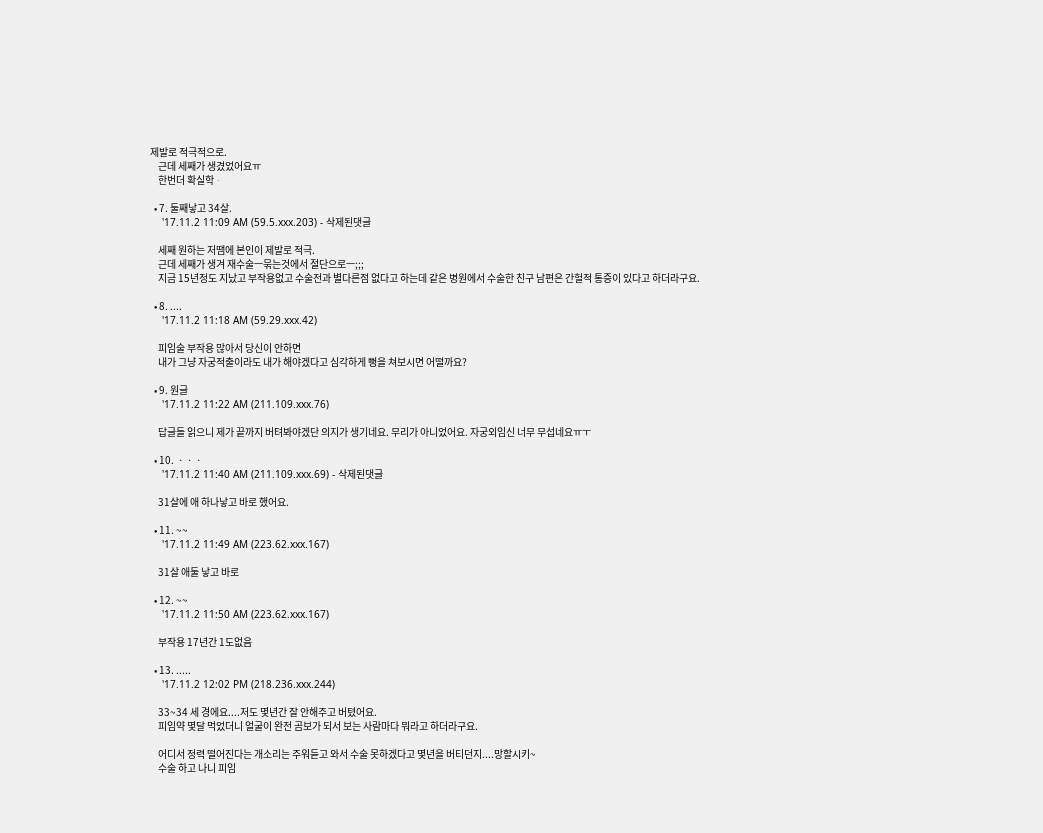제발로 적극적으로.
    근데 세째가 생겼었어요ㅠ
    한번더 확실학ᆞ

  • 7. 둘째낳고 34살.
    '17.11.2 11:09 AM (59.5.xxx.203) - 삭제된댓글

    세째 원하는 저땜에 본인이 제발로 적극.
    근데 세째가 생겨 재수술ㅡ묶는것에서 절단으로ㅡ;;;
    지금 15년정도 지났고 부작용없고 수술전과 별다른점 없다고 하는데 같은 병원에서 수술한 친구 남편은 간헐적 통증이 있다고 하더라구요.

  • 8. ....
    '17.11.2 11:18 AM (59.29.xxx.42)

    피임술 부작용 많아서 당신이 안하면
    내가 그냥 자궁적출이라도 내가 해야겠다고 심각하게 뻥을 쳐보시면 어떨까요?

  • 9. 원글
    '17.11.2 11:22 AM (211.109.xxx.76)

    답글들 읽으니 제가 끝까지 버텨봐야겠단 의지가 생기네요. 무리가 아니었어요. 자궁외임신 너무 무섭네요ㅠㅜ

  • 10. ㆍㆍㆍ
    '17.11.2 11:40 AM (211.109.xxx.69) - 삭제된댓글

    31살에 애 하나낳고 바로 했어요.

  • 11. ~~
    '17.11.2 11:49 AM (223.62.xxx.167)

    31살 애둘 낳고 바로

  • 12. ~~
    '17.11.2 11:50 AM (223.62.xxx.167)

    부작용 17년간 1도없음

  • 13. .....
    '17.11.2 12:02 PM (218.236.xxx.244)

    33~34 세 경에요....저도 몇년간 잘 안해주고 버텼어요.
    피임약 몇달 먹었더니 얼굴이 완전 곰보가 되서 보는 사람마다 뭐라고 하더라구요.

    어디서 정력 떨어진다는 개소리는 주워듣고 와서 수술 못하겠다고 몇년을 버티던지....망할시키~
    수술 하고 나니 피임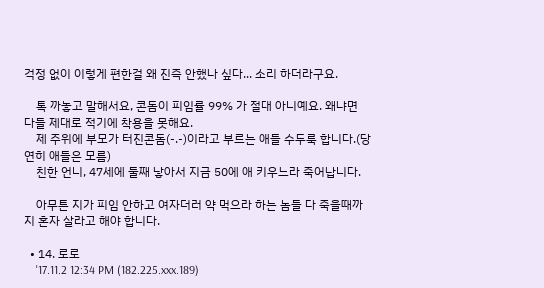걱정 없이 이렇게 편한걸 왜 진즉 안했나 싶다... 소리 하더라구요.

    톡 까놓고 말해서요, 콘돔이 피임률 99% 가 절대 아니예요. 왜냐면 다들 제대로 적기에 착용을 못해요.
    제 주위에 부모가 터진콘돔(-.-)이라고 부르는 애들 수두룩 합니다.(당연히 애들은 모름)
    친한 언니, 47세에 둘째 낳아서 지금 50에 애 키우느라 죽어납니다.

    아무튼 지가 피임 안하고 여자더러 약 먹으라 하는 놈들 다 죽을때까지 혼자 살라고 해야 합니다.

  • 14. 로로
    '17.11.2 12:34 PM (182.225.xxx.189)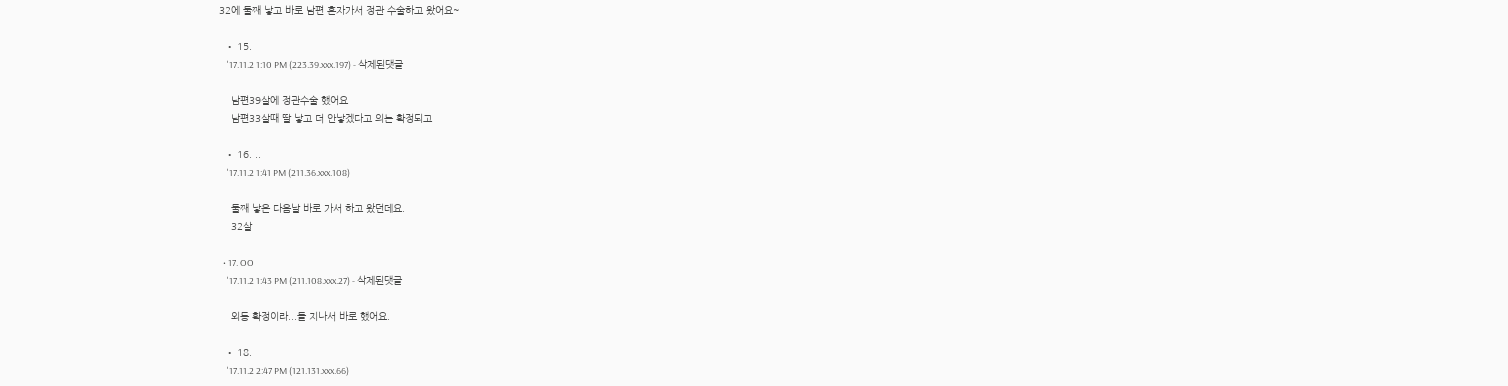32에 둘째 낳고 바로 남편 혼자가서 정관 수술하고 왔어요~

  • 15.
    '17.11.2 1:10 PM (223.39.xxx.197) - 삭제된댓글

    남편39살에 정관수술 했어요
    남편33살때 딸 낳고 더 안낳겠다고 의논 확정되고

  • 16. ..
    '17.11.2 1:41 PM (211.36.xxx.108)

    둘째 낳은 다음날 바로 가서 하고 왔던데요.
    32살

  • 17. OO
    '17.11.2 1:43 PM (211.108.xxx.27) - 삭제된댓글

    외동 확정이라...돌 지나서 바로 했어요.

  • 18.
    '17.11.2 2:47 PM (121.131.xxx.66)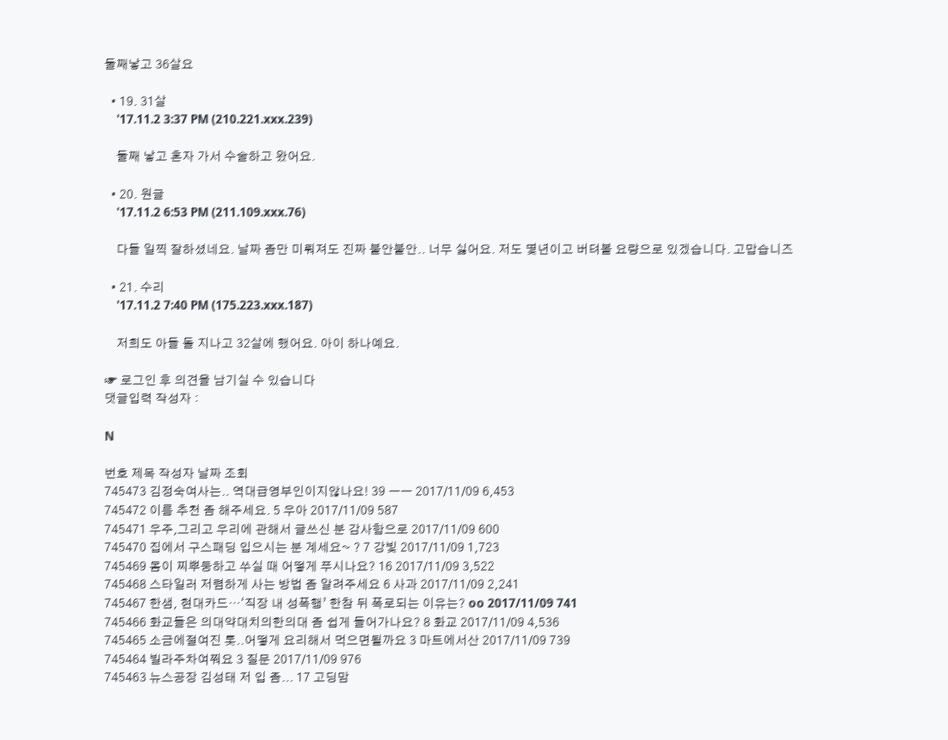둘째낳고 36살요

  • 19. 31살
    '17.11.2 3:37 PM (210.221.xxx.239)

    둘째 낳고 혼자 가서 수술하고 왔어요.

  • 20. 원글
    '17.11.2 6:53 PM (211.109.xxx.76)

    다들 일찍 잘하셨네요. 날짜 좀만 미뤄져도 진짜 불안불안.. 너무 싫어요. 저도 몇년이고 버텨볼 요량으로 있겠습니다. 고맙습니즈

  • 21. 수리
    '17.11.2 7:40 PM (175.223.xxx.187)

    저희도 아들 돌 지나고 32살에 했어요. 아이 하나예요.

☞ 로그인 후 의견을 남기실 수 있습니다
댓글입력 작성자 :

N

번호 제목 작성자 날짜 조회
745473 김정숙여사는.. 역대급영부인이지않나요! 39 ㅡㅡ 2017/11/09 6,453
745472 이름 추천 좀 해주세요. 5 우아 2017/11/09 587
745471 우주,그리고 우리에 관해서 글쓰신 분 감사함으로 2017/11/09 600
745470 집에서 구스패딩 입으시는 분 계세요~ ? 7 강빛 2017/11/09 1,723
745469 몸이 찌뿌둥하고 쑤실 때 어떻게 푸시나요? 16 2017/11/09 3,522
745468 스타일러 저렴하게 사는 방법 좀 알려주세요 6 사과 2017/11/09 2,241
745467 한샘, 현대카드…‘직장 내 성폭행’ 한참 뒤 폭로되는 이유는? oo 2017/11/09 741
745466 화교들은 의대약대치의한의대 좀 쉽게 들어가나요? 8 화교 2017/11/09 4,536
745465 소금에절여진 톳..어떻게 요리해서 먹으면될까요 3 마트에서산 2017/11/09 739
745464 빌라주차여쭤요 3 질문 2017/11/09 976
745463 뉴스공장 김성태 저 입 좀... 17 고딩맘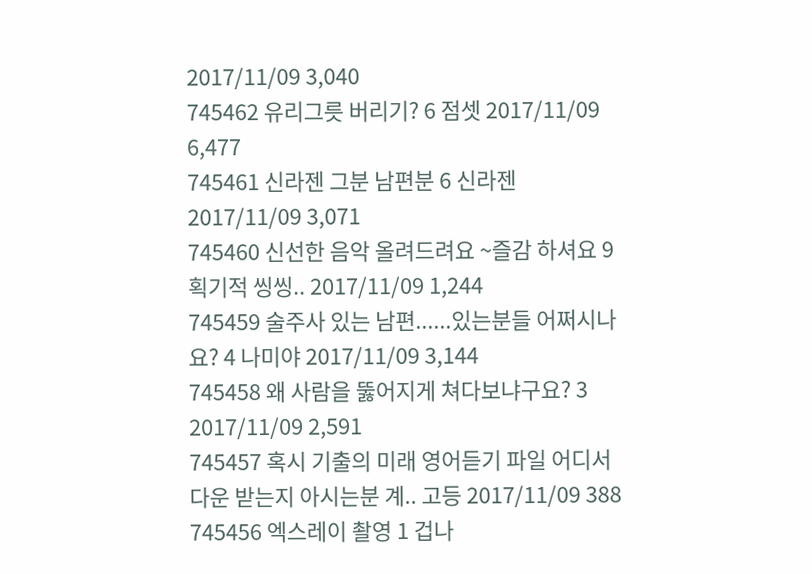2017/11/09 3,040
745462 유리그릇 버리기? 6 점셋 2017/11/09 6,477
745461 신라젠 그분 남편분 6 신라젠 2017/11/09 3,071
745460 신선한 음악 올려드려요 ~즐감 하셔요 9 획기적 씽씽.. 2017/11/09 1,244
745459 술주사 있는 남편......있는분들 어쩌시나요? 4 나미야 2017/11/09 3,144
745458 왜 사람을 뚫어지게 쳐다보냐구요? 3 2017/11/09 2,591
745457 혹시 기출의 미래 영어듣기 파일 어디서 다운 받는지 아시는분 계.. 고등 2017/11/09 388
745456 엑스레이 촬영 1 겁나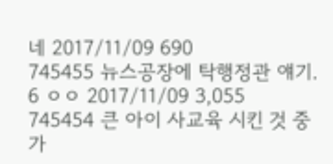네 2017/11/09 690
745455 뉴스공장에 탁행정관 얘기. 6 ㅇㅇ 2017/11/09 3,055
745454 큰 아이 사교육 시킨 것 중 가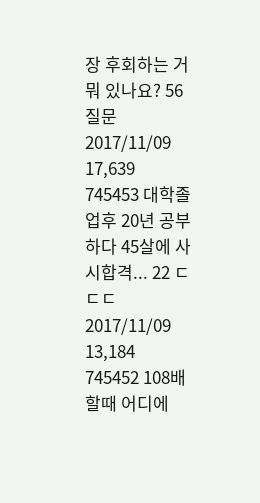장 후회하는 거 뭐 있나요? 56 질문 2017/11/09 17,639
745453 대학졸업후 20년 공부하다 45살에 사시합격... 22 ㄷㄷㄷ 2017/11/09 13,184
745452 108배 할때 어디에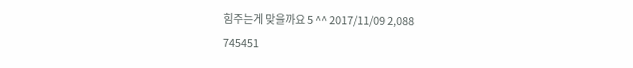힘주는게 맞을까요 5 ^^ 2017/11/09 2,088
745451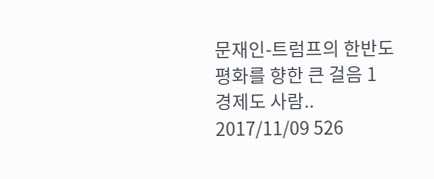문재인-트럼프의 한반도 평화를 향한 큰 걸음 1 경제도 사람.. 2017/11/09 526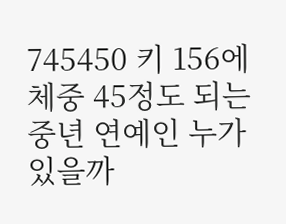745450 키 156에 체중 45정도 되는 중년 연예인 누가 있을까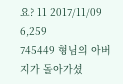요? 11 2017/11/09 6,259
745449 형님의 아버지가 돌아가셨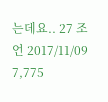는데요.. 27 조언 2017/11/09 7,775